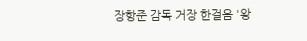장항준 감독 거장 한걸음 '왕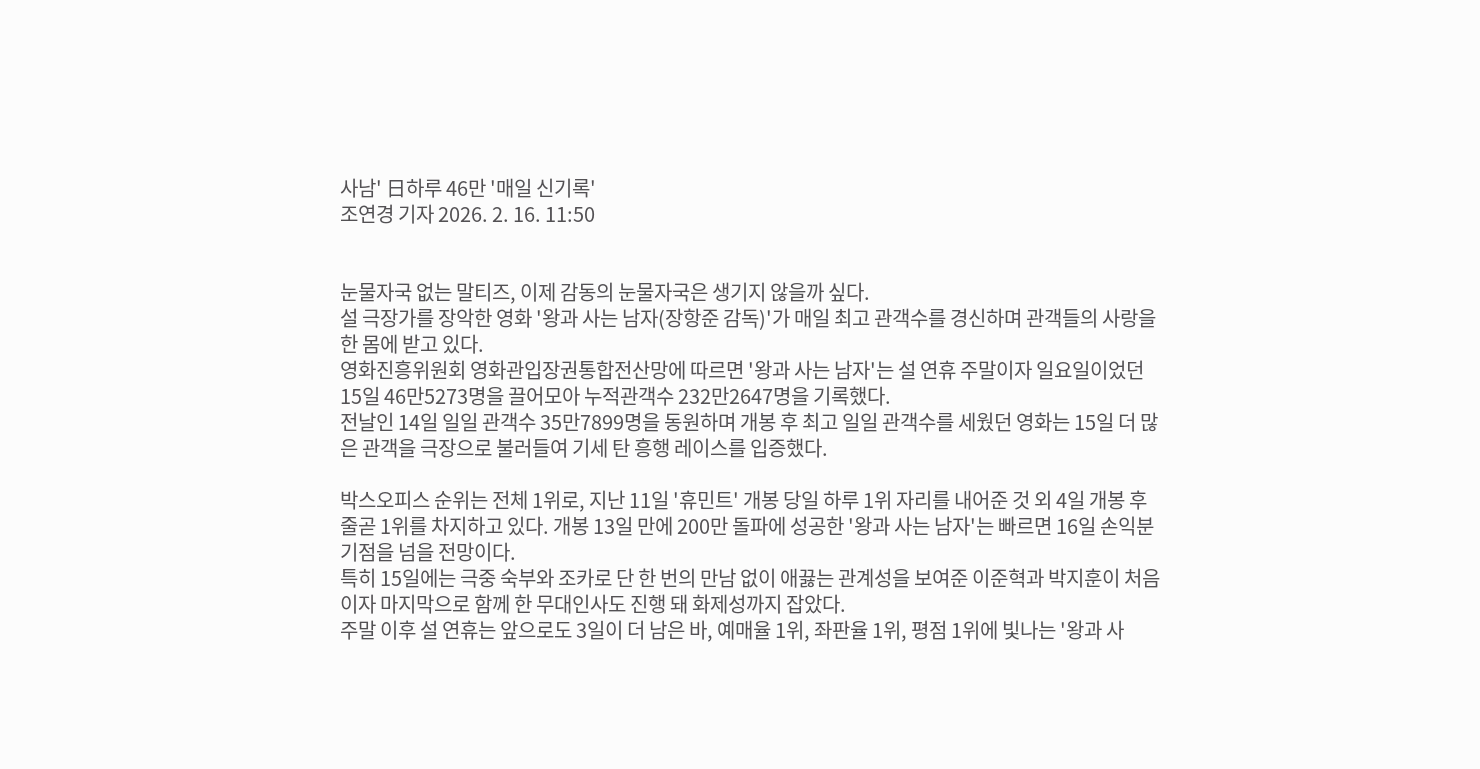사남' 日하루 46만 '매일 신기록'
조연경 기자 2026. 2. 16. 11:50


눈물자국 없는 말티즈, 이제 감동의 눈물자국은 생기지 않을까 싶다.
설 극장가를 장악한 영화 '왕과 사는 남자(장항준 감독)'가 매일 최고 관객수를 경신하며 관객들의 사랑을 한 몸에 받고 있다.
영화진흥위원회 영화관입장권통합전산망에 따르면 '왕과 사는 남자'는 설 연휴 주말이자 일요일이었던 15일 46만5273명을 끌어모아 누적관객수 232만2647명을 기록했다.
전날인 14일 일일 관객수 35만7899명을 동원하며 개봉 후 최고 일일 관객수를 세웠던 영화는 15일 더 많은 관객을 극장으로 불러들여 기세 탄 흥행 레이스를 입증했다.

박스오피스 순위는 전체 1위로, 지난 11일 '휴민트' 개봉 당일 하루 1위 자리를 내어준 것 외 4일 개봉 후 줄곧 1위를 차지하고 있다. 개봉 13일 만에 200만 돌파에 성공한 '왕과 사는 남자'는 빠르면 16일 손익분기점을 넘을 전망이다.
특히 15일에는 극중 숙부와 조카로 단 한 번의 만남 없이 애끓는 관계성을 보여준 이준혁과 박지훈이 처음이자 마지막으로 함께 한 무대인사도 진행 돼 화제성까지 잡았다.
주말 이후 설 연휴는 앞으로도 3일이 더 남은 바, 예매율 1위, 좌판율 1위, 평점 1위에 빛나는 '왕과 사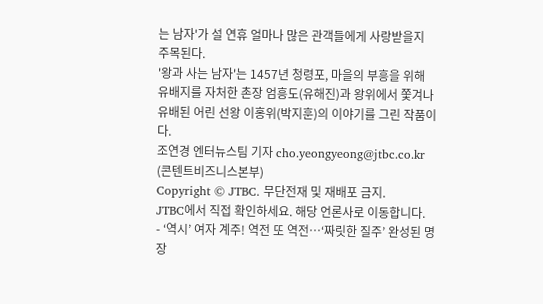는 남자'가 설 연휴 얼마나 많은 관객들에게 사랑받을지 주목된다.
'왕과 사는 남자'는 1457년 청령포, 마을의 부흥을 위해 유배지를 자처한 촌장 엄흥도(유해진)과 왕위에서 쫓겨나 유배된 어린 선왕 이홍위(박지훈)의 이야기를 그린 작품이다.
조연경 엔터뉴스팀 기자 cho.yeongyeong@jtbc.co.kr (콘텐트비즈니스본부)
Copyright © JTBC. 무단전재 및 재배포 금지.
JTBC에서 직접 확인하세요. 해당 언론사로 이동합니다.
- ‘역시’ 여자 계주! 역전 또 역전…‘짜릿한 질주’ 완성된 명장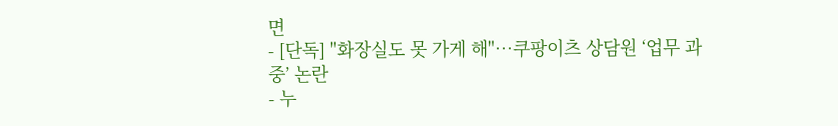면
- [단독] "화장실도 못 가게 해"…쿠팡이츠 상담원 ‘업무 과중’ 논란
- 누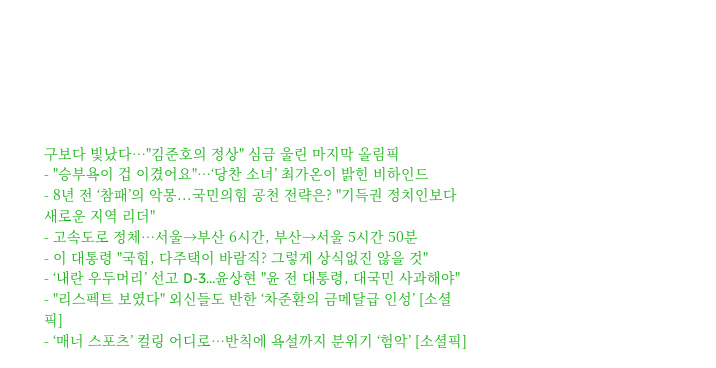구보다 빛났다…"김준호의 정상" 심금 울린 마지막 올림픽
- "승부욕이 겁 이겼어요"…‘당찬 소녀’ 최가온이 밝힌 비하인드
- 8년 전 ‘참패’의 악몽...국민의힘 공천 전략은? "기득권 정치인보다 새로운 지역 리더"
- 고속도로 정체…서울→부산 6시간, 부산→서울 5시간 50분
- 이 대통령 "국힘, 다주택이 바람직? 그렇게 상식없진 않을 것"
- ‘내란 우두머리’ 선고 D-3…윤상현 "윤 전 대통령, 대국민 사과해야"
- "리스펙트 보였다" 외신들도 반한 ‘차준환의 금메달급 인성’ [소셜픽]
- ‘매너 스포츠’ 컬링 어디로…반칙에 욕설까지 분위기 ‘험악’ [소셜픽]